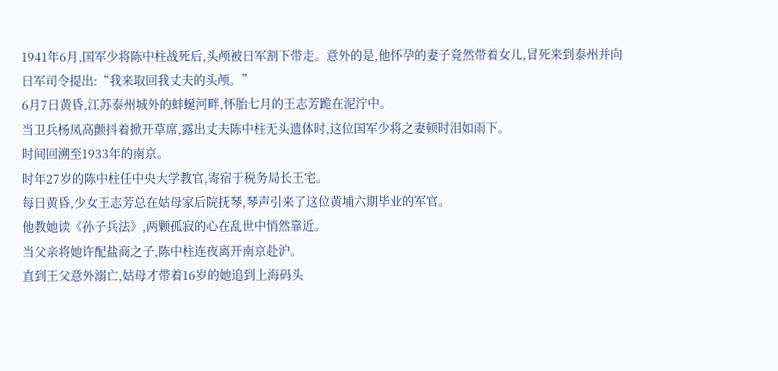1941年6月,国军少将陈中柱战死后,头颅被日军割下带走。意外的是,他怀孕的妻子竟然带着女儿,冒死来到泰州并向日军司令提出:“我来取回我丈夫的头颅。”
6月7日黄昏,江苏泰州城外的蚌蜒河畔,怀胎七月的王志芳跪在泥泞中。
当卫兵杨凤高颤抖着掀开草席,露出丈夫陈中柱无头遗体时,这位国军少将之妻顿时泪如雨下。
时间回溯至1933年的南京。
时年27岁的陈中柱任中央大学教官,寄宿于税务局长王宅。
每日黄昏,少女王志芳总在姑母家后院抚琴,琴声引来了这位黄埔六期毕业的军官。
他教她读《孙子兵法》,两颗孤寂的心在乱世中悄然靠近。
当父亲将她许配盐商之子,陈中柱连夜离开南京赴沪。
直到王父意外溺亡,姑母才带着16岁的她追到上海码头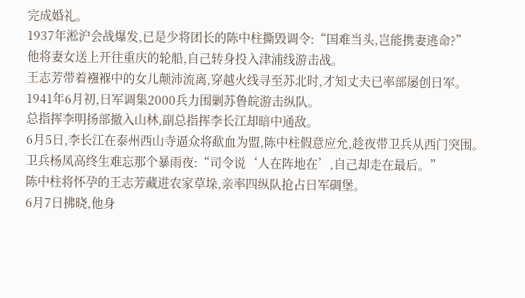完成婚礼。
1937年淞沪会战爆发,已是少将团长的陈中柱撕毁调令:“国难当头,岂能携妻逃命?”
他将妻女送上开往重庆的轮船,自己转身投入津浦线游击战。
王志芳带着襁褓中的女儿颠沛流离,穿越火线寻至苏北时,才知丈夫已率部屡创日军。
1941年6月初,日军调集2000兵力围剿苏鲁皖游击纵队。
总指挥李明扬部撤入山林,副总指挥李长江却暗中通敌。
6月5日,李长江在泰州西山寺逼众将歃血为盟,陈中柱假意应允,趁夜带卫兵从西门突围。
卫兵杨凤高终生难忘那个暴雨夜:“司令说‘人在阵地在’,自己却走在最后。”
陈中柱将怀孕的王志芳藏进农家草垛,亲率四纵队抢占日军碉堡。
6月7日拂晓,他身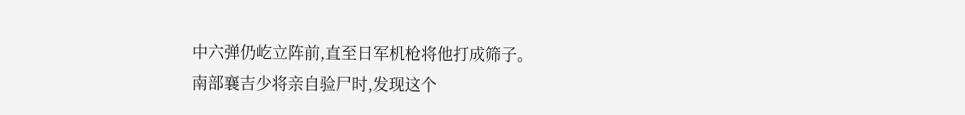中六弹仍屹立阵前,直至日军机枪将他打成筛子。
南部襄吉少将亲自验尸时,发现这个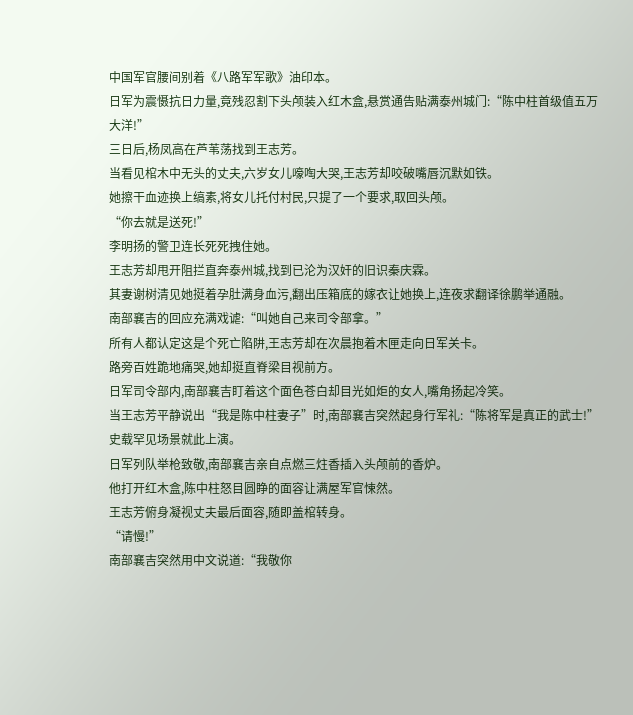中国军官腰间别着《八路军军歌》油印本。
日军为震慑抗日力量,竟残忍割下头颅装入红木盒,悬赏通告贴满泰州城门:“陈中柱首级值五万大洋!”
三日后,杨凤高在芦苇荡找到王志芳。
当看见棺木中无头的丈夫,六岁女儿嚎啕大哭,王志芳却咬破嘴唇沉默如铁。
她擦干血迹换上缟素,将女儿托付村民,只提了一个要求,取回头颅。
“你去就是送死!”
李明扬的警卫连长死死拽住她。
王志芳却甩开阻拦直奔泰州城,找到已沦为汉奸的旧识秦庆霖。
其妻谢树清见她挺着孕肚满身血污,翻出压箱底的嫁衣让她换上,连夜求翻译徐鹏举通融。
南部襄吉的回应充满戏谑:“叫她自己来司令部拿。”
所有人都认定这是个死亡陷阱,王志芳却在次晨抱着木匣走向日军关卡。
路旁百姓跪地痛哭,她却挺直脊梁目视前方。
日军司令部内,南部襄吉盯着这个面色苍白却目光如炬的女人,嘴角扬起冷笑。
当王志芳平静说出“我是陈中柱妻子”时,南部襄吉突然起身行军礼:“陈将军是真正的武士!”
史载罕见场景就此上演。
日军列队举枪致敬,南部襄吉亲自点燃三炷香插入头颅前的香炉。
他打开红木盒,陈中柱怒目圆睁的面容让满屋军官悚然。
王志芳俯身凝视丈夫最后面容,随即盖棺转身。
“请慢!”
南部襄吉突然用中文说道:“我敬你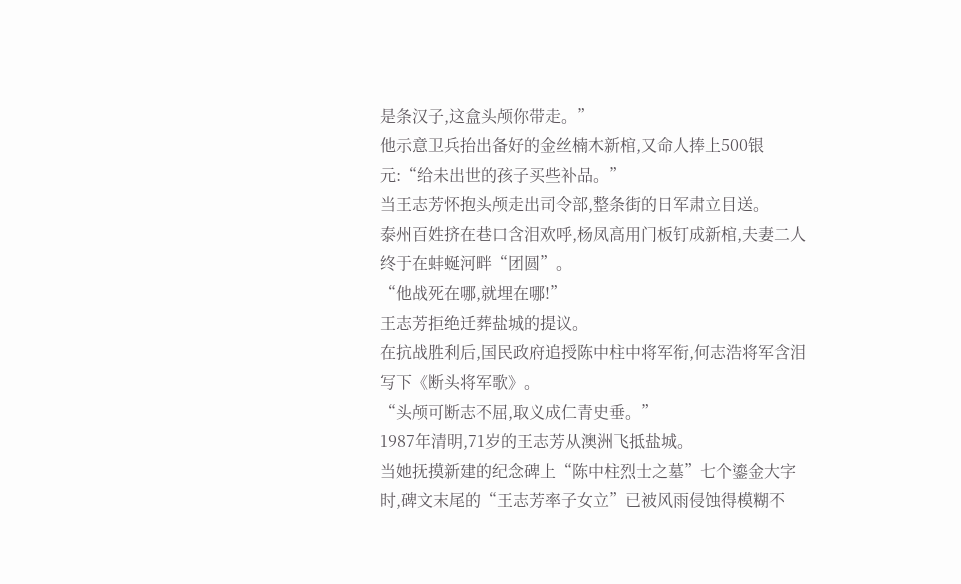是条汉子,这盒头颅你带走。”
他示意卫兵抬出备好的金丝楠木新棺,又命人捧上500银元:“给未出世的孩子买些补品。”
当王志芳怀抱头颅走出司令部,整条街的日军肃立目送。
泰州百姓挤在巷口含泪欢呼,杨凤高用门板钉成新棺,夫妻二人终于在蚌蜒河畔“团圆”。
“他战死在哪,就埋在哪!”
王志芳拒绝迁葬盐城的提议。
在抗战胜利后,国民政府追授陈中柱中将军衔,何志浩将军含泪写下《断头将军歌》。
“头颅可断志不屈,取义成仁青史垂。”
1987年清明,71岁的王志芳从澳洲飞抵盐城。
当她抚摸新建的纪念碑上“陈中柱烈士之墓”七个鎏金大字时,碑文末尾的“王志芳率子女立”已被风雨侵蚀得模糊不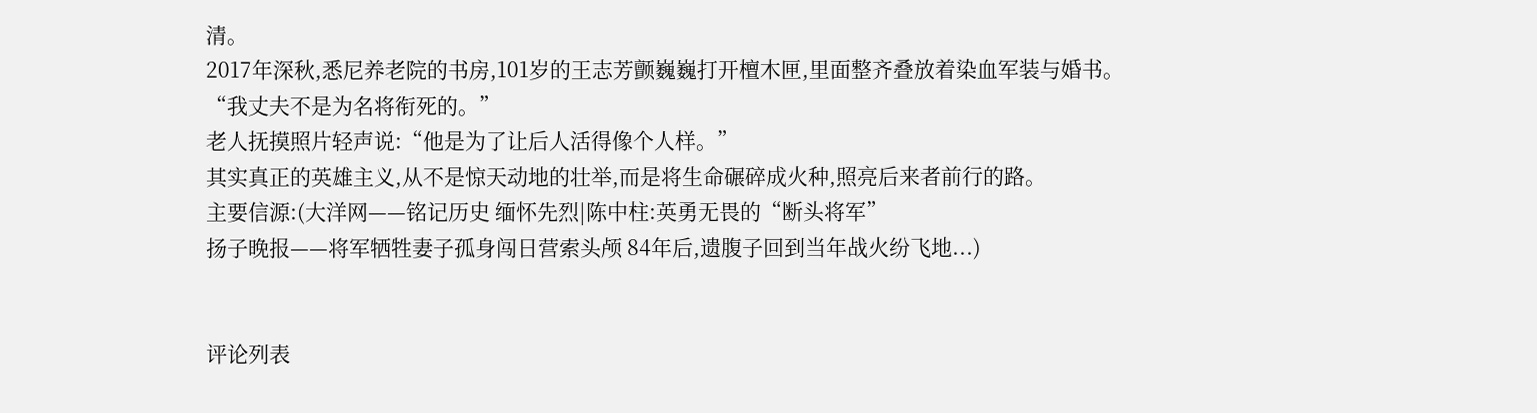清。
2017年深秋,悉尼养老院的书房,101岁的王志芳颤巍巍打开檀木匣,里面整齐叠放着染血军装与婚书。
“我丈夫不是为名将衔死的。”
老人抚摸照片轻声说:“他是为了让后人活得像个人样。”
其实真正的英雄主义,从不是惊天动地的壮举,而是将生命碾碎成火种,照亮后来者前行的路。
主要信源:(大洋网——铭记历史 缅怀先烈|陈中柱:英勇无畏的“断头将军”
扬子晚报——将军牺牲妻子孤身闯日营索头颅 84年后,遗腹子回到当年战火纷飞地...)


评论列表